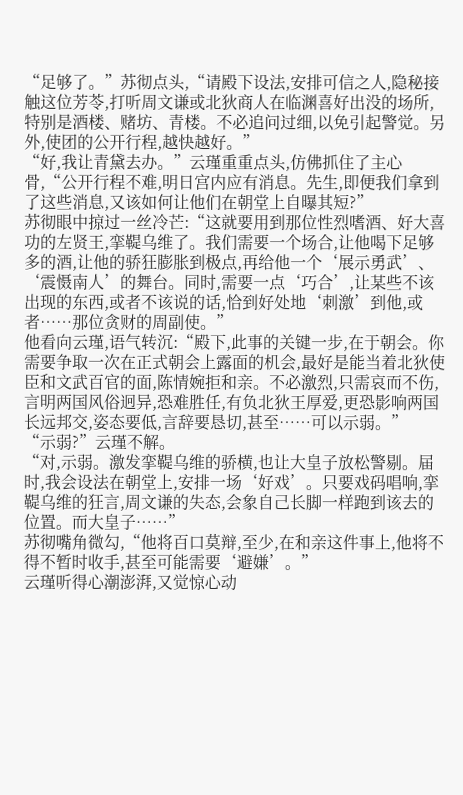“足够了。”苏彻点头,“请殿下设法,安排可信之人,隐秘接触这位芳苓,打听周文谦或北狄商人在临渊喜好出没的场所,特别是酒楼、赌坊、青楼。不必追问过细,以免引起警觉。另外,使团的公开行程,越快越好。”
“好,我让青黛去办。”云瑾重重点头,仿佛抓住了主心骨,“公开行程不难,明日宫内应有消息。先生,即便我们拿到了这些消息,又该如何让他们在朝堂上自曝其短?”
苏彻眼中掠过一丝冷芒:“这就要用到那位性烈嗜酒、好大喜功的左贤王,挛鞮乌维了。我们需要一个场合,让他喝下足够多的酒,让他的骄狂膨胀到极点,再给他一个‘展示勇武’、‘震慑南人’的舞台。同时,需要一点‘巧合’,让某些不该出现的东西,或者不该说的话,恰到好处地‘刺激’到他,或者……那位贪财的周副使。”
他看向云瑾,语气转沉:“殿下,此事的关键一步,在于朝会。你需要争取一次在正式朝会上露面的机会,最好是能当着北狄使臣和文武百官的面,陈情婉拒和亲。不必激烈,只需哀而不伤,言明两国风俗迥异,恐难胜任,有负北狄王厚爱,更恐影响两国长远邦交,姿态要低,言辞要恳切,甚至……可以示弱。”
“示弱?”云瑾不解。
“对,示弱。激发挛鞮乌维的骄横,也让大皇子放松警剔。届时,我会设法在朝堂上,安排一场‘好戏’。只要戏码唱响,挛鞮乌维的狂言,周文谦的失态,会象自己长脚一样跑到该去的位置。而大皇子……”
苏彻嘴角微勾,“他将百口莫辩,至少,在和亲这件事上,他将不得不暂时收手,甚至可能需要‘避嫌’。”
云瑾听得心潮澎湃,又觉惊心动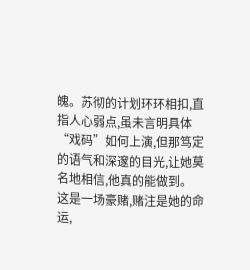魄。苏彻的计划环环相扣,直指人心弱点,虽未言明具体“戏码”如何上演,但那笃定的语气和深邃的目光,让她莫名地相信,他真的能做到。
这是一场豪赌,赌注是她的命运,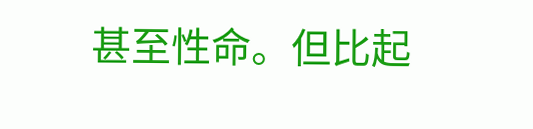甚至性命。但比起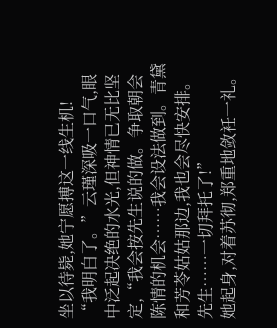坐以待毙,她宁愿搏这一线生机!
“我明白了。”云瑾深吸一口气,眼中泛起决绝的水光,但神情已无比坚定,“我会按先生说的做。争取朝会陈情的机会……我会设法做到。青黛和芳苓姑姑那边,我也会尽快安排。先生……一切拜托了!”
她起身,对着苏彻,郑重地敛衽一礼。